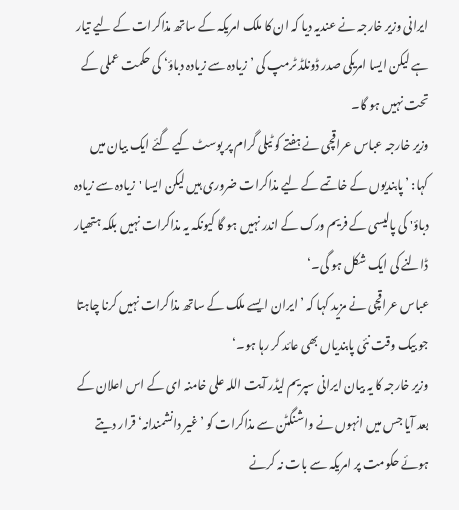ایرانی وزیر خارجہ نے عندیہ دیا کہ ان کا ملک امریکہ کے ساتھ مذاکرات کے لیے تیار ہے لیکن ایسا امریکی صدر ڈونلڈ ٹرمپ کی ’زیادہ سے زیادہ دباؤ‘ کی حکمت عملی کے تحت نہیں ہو گا۔
وزیر خارجہ عباس عراقچی نے ہفتے کو ٹیلی گرام پر پوسٹ کیے گئے ایک بیان میں کہا: ’پابندیوں کے خاتمے کے لیے مذاکرات ضروری ہیں لیکن ایسا 'زیادہ سے زیادہ دباؤ' کی پالیسی کے فریم ورک کے اندر نہیں ہو گا کیونکہ یہ مذاکرات نہیں بلکہ ہتھیار ڈالنے کی ایک شکل ہو گی۔‘
عباس عراقچی نے مزید کہا کہ ’ایران ایسے ملک کے ساتھ مذاکرات نہیں کرنا چاہتا جو بیک وقت نئی پابندیاں بھی عائد کر رہا ہو۔‘
وزیر خارجہ کا یہ بیان ایرانی سپریم لیڈر آیت اللہ علی خامنہ ای کے اس اعلان کے بعد آیا جس میں انہوں نے واشنگٹن سے مذاکرات کو ’غیر دانشمندانہ‘ قرار دیتے ہوئے حکومت پر امریکہ سے بات نہ کرنے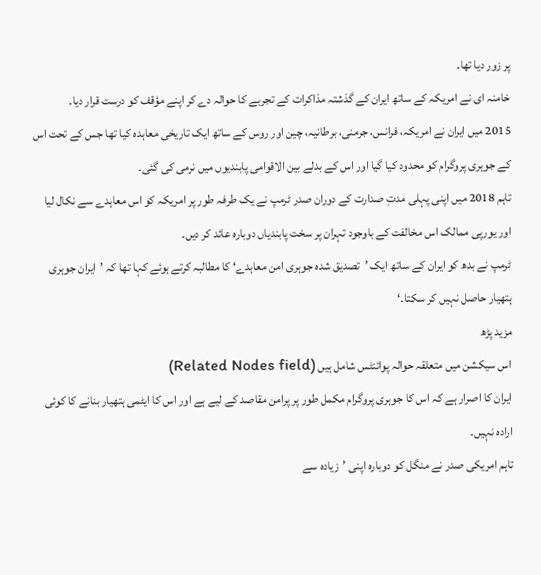پر زور دیا تھا۔
خامنہ ای نے امریکہ کے ساتھ ایران کے گذشتہ مذاکرات کے تجربے کا حوالہ دے کر اپنے مؤقف کو درست قرار دیا۔
2015 میں ایران نے امریکہ، فرانس، جرمنی، برطانیہ، چین اور روس کے ساتھ ایک تاریخی معاہدہ کیا تھا جس کے تحت اس کے جوہری پروگرام کو محدود کیا گیا اور اس کے بدلے بین الاقوامی پابندیوں میں نرمی کی گئی۔
تاہم 2018 میں اپنی پہلی مدتِ صدارت کے دوران صدر ٹرمپ نے یک طرفہ طور پر امریکہ کو اس معاہدے سے نکال لیا اور یورپی ممالک اس مخالفت کے باوجود تہران پر سخت پابندیاں دوبارہ عائد کر دیں۔
ٹرمپ نے بدھ کو ایران کے ساتھ ایک ’تصدیق شدہ جوہری امن معاہدے‘ کا مطالبہ کرتے ہوئے کہا تھا کہ ’ایران جوہری ہتھیار حاصل نہیں کر سکتا۔‘
مزید پڑھ
اس سیکشن میں متعلقہ حوالہ پوائنٹس شامل ہیں (Related Nodes field)
ایران کا اصرار ہے کہ اس کا جوہری پروگرام مکمل طور پر پرامن مقاصد کے لیے ہے اور اس کا ایٹمی ہتھیار بنانے کا کوئی ارادہ نہیں۔
تاہم امریکی صدر نے منگل کو دوبارہ اپنی ’زیادہ سے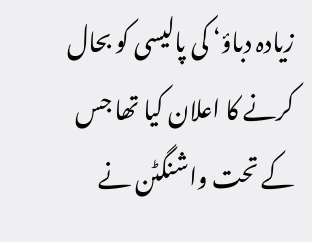زیادہ دباؤ‘ کی پالیسی کو بحال کرنے کا اعلان کیا تھا جس کے تحت واشنگٹن نے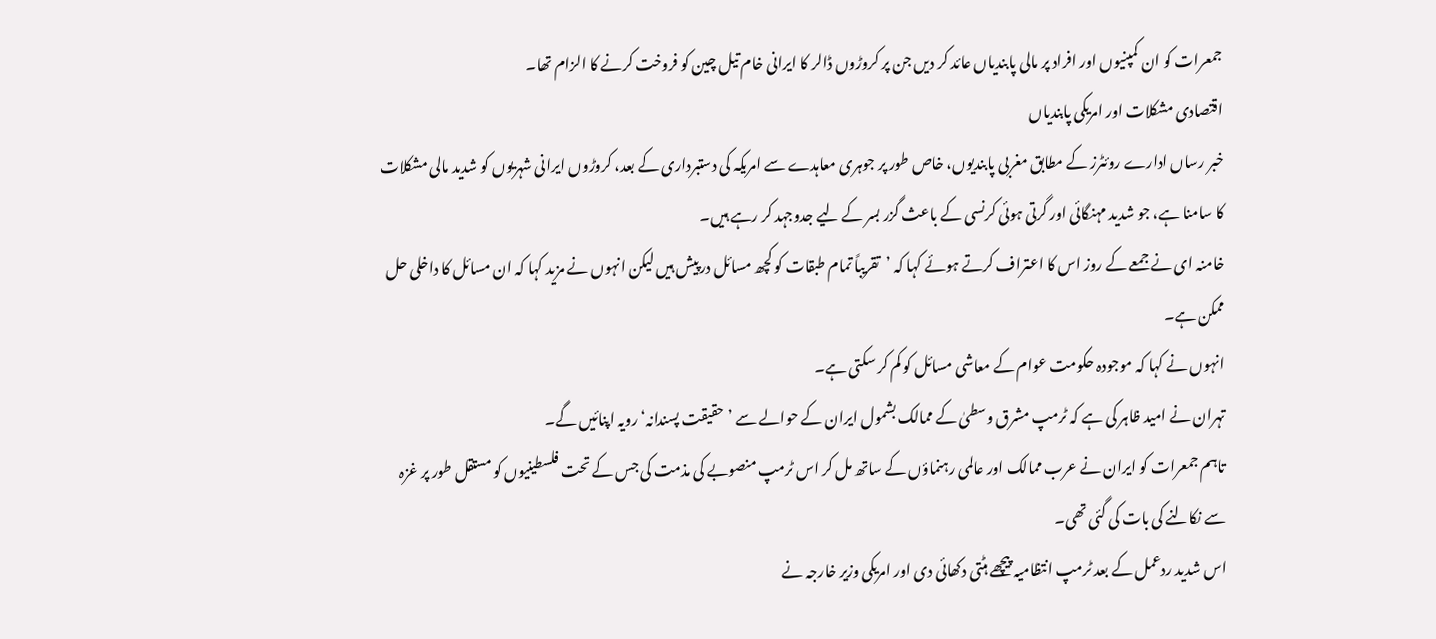جمعرات کو ان کمپنیوں اور افراد پر مالی پابندیاں عائد کر دیں جن پر کروڑوں ڈالر کا ایرانی خام تیل چین کو فروخت کرنے کا الزام تھا۔
اقتصادی مشکلات اور امریکی پابندیاں
خبر رساں ادارے روئٹرز کے مطابق مغربی پابندیوں، خاص طور پر جوہری معاہدے سے امریکہ کی دستبرداری کے بعد، کروڑوں ایرانی شہریوں کو شدید مالی مشکلات کا سامنا ہے، جو شدید مہنگائی اور گرتی ہوئی کرنسی کے باعث گزر بسر کے لیے جدوجہد کر رہے ہیں۔
خامنہ ای نے جمعے کے روز اس کا اعتراف کرتے ہوئے کہا کہ ’تقریباً تمام طبقات کو کچھ مسائل درپیش ہیں لیکن انہوں نے مزید کہا کہ ان مسائل کا داخلی حل ممکن ہے۔
انہوں نے کہا کہ موجودہ حکومت عوام کے معاشی مسائل کو کم کر سکتی ہے۔
تہران نے امید ظاہر کی ہے کہ ٹرمپ مشرق وسطیٰ کے ممالک بشمول ایران کے حوالے سے ’حقیقت پسندانہ‘ رویہ اپنائیں گے۔
تاہم جمعرات کو ایران نے عرب ممالک اور عالمی رہنماؤں کے ساتھ مل کر اس ٹرمپ منصوبے کی مذمت کی جس کے تحت فلسطینیوں کو مستقل طور پر غزہ سے نکالنے کی بات کی گئی تھی۔
اس شدید ردعمل کے بعد ٹرمپ انتظامیہ پیچھے ہٹتی دکھائی دی اور امریکی وزیر خارجہ نے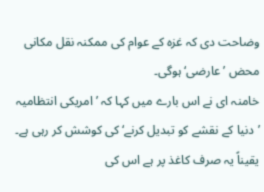وضاحت دی کہ غزہ کے عوام کی ممکنہ نقل مکانی محض ’عارضی‘ ہوگی۔
خامنہ ای نے اس بارے میں کہا کہ ’امریکی انتظامیہ ’دنیا کے نقشے کو تبدیل کرنے‘ کی کوشش کر رہی ہے۔ یقیناً یہ صرف کاغذ پر ہے اس کی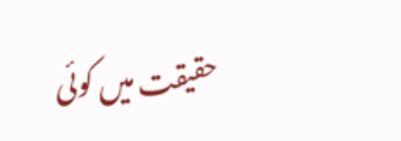حقیقت میں کوئی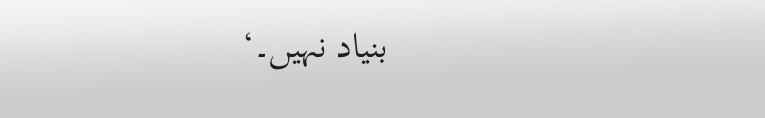بنیاد نہیں۔‘